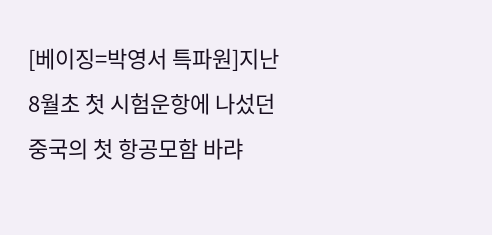[베이징=박영서 특파원]지난 8월초 첫 시험운항에 나섰던 중국의 첫 항공모함 바랴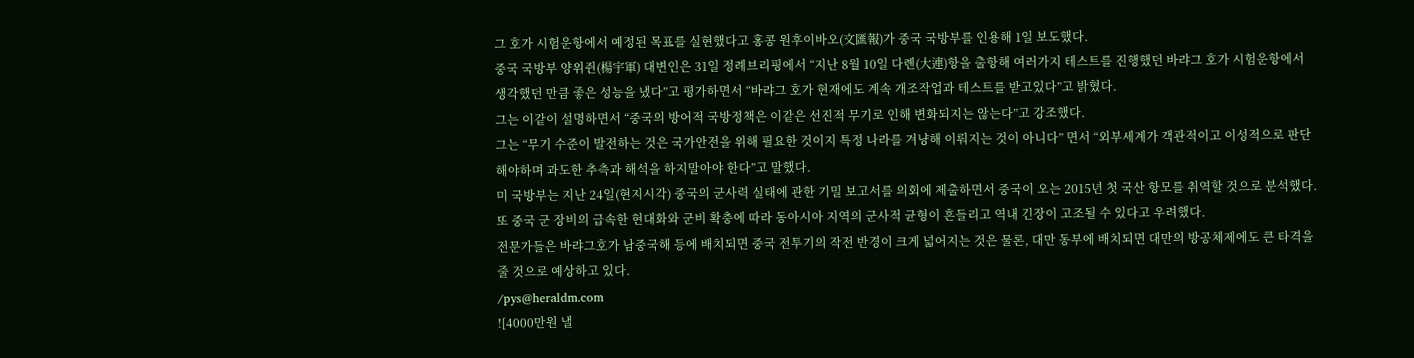그 호가 시험운항에서 예정된 목표를 실현했다고 홍콩 원후이바오(文匯報)가 중국 국방부를 인용해 1일 보도했다.
중국 국방부 양위쥔(楊宇軍) 대변인은 31일 정례브리핑에서 “지난 8월 10일 다롄(大連)항을 출항해 여러가지 테스트를 진행했던 바랴그 호가 시험운항에서 생각했던 만큼 좋은 성능을 냈다”고 평가하면서 “바랴그 호가 현재에도 계속 개조작업과 테스트를 받고있다”고 밝혔다.
그는 이같이 설명하면서 “중국의 방어적 국방정책은 이같은 선진적 무기로 인해 변화되지는 않는다”고 강조했다.
그는 “무기 수준이 발전하는 것은 국가안전을 위해 필요한 것이지 특정 나라를 겨냥해 이뤄지는 것이 아니다” 면서 “외부세계가 객관적이고 이성적으로 판단해야하며 과도한 추측과 해석을 하지말아야 한다”고 말했다.
미 국방부는 지난 24일(현지시각) 중국의 군사력 실태에 관한 기밀 보고서를 의회에 제출하면서 중국이 오는 2015년 첫 국산 항모를 취역할 것으로 분석했다.
또 중국 군 장비의 급속한 현대화와 군비 확충에 따라 동아시아 지역의 군사적 균형이 흔들리고 역내 긴장이 고조될 수 있다고 우려했다.
전문가들은 바랴그호가 남중국해 등에 배치되면 중국 전투기의 작전 반경이 크게 넓어지는 것은 물론, 대만 동부에 배치되면 대만의 방공체제에도 큰 타격을 줄 것으로 예상하고 있다.
/pys@heraldm.com
![4000만원 낼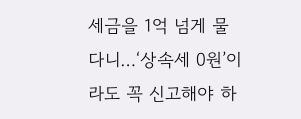세금을 1억 넘게 물다니…‘상속세 0원’이라도 꼭 신고해야 하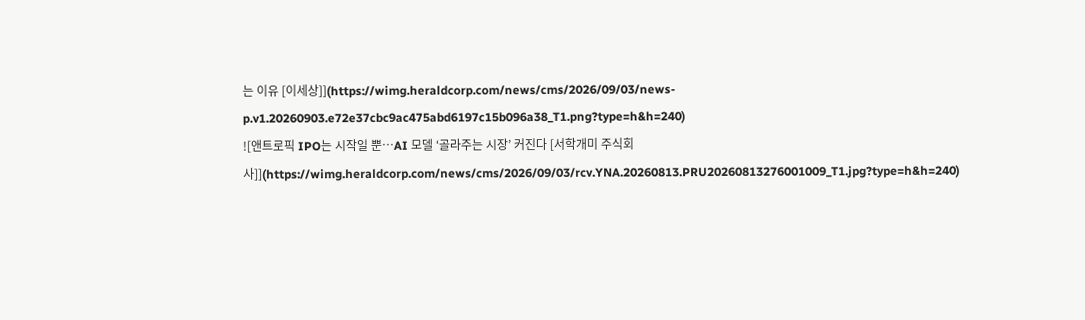는 이유 [이세상]](https://wimg.heraldcorp.com/news/cms/2026/09/03/news-p.v1.20260903.e72e37cbc9ac475abd6197c15b096a38_T1.png?type=h&h=240)
![앤트로픽 IPO는 시작일 뿐…AI 모델 ‘골라주는 시장’ 커진다 [서학개미 주식회사]](https://wimg.heraldcorp.com/news/cms/2026/09/03/rcv.YNA.20260813.PRU20260813276001009_T1.jpg?type=h&h=240)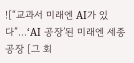![“교과서 미래엔 AI가 있다”…‘AI 공장’된 미래엔 세종공장 [그 회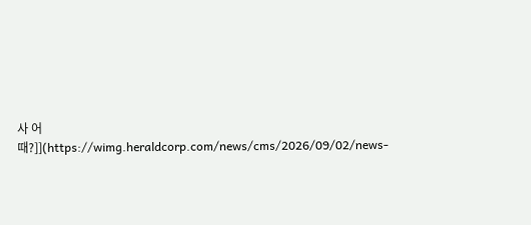사 어때?]](https://wimg.heraldcorp.com/news/cms/2026/09/02/news-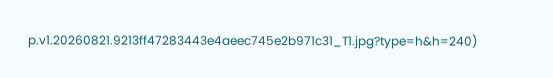p.v1.20260821.9213ff47283443e4aeec745e2b971c31_T1.jpg?type=h&h=240)